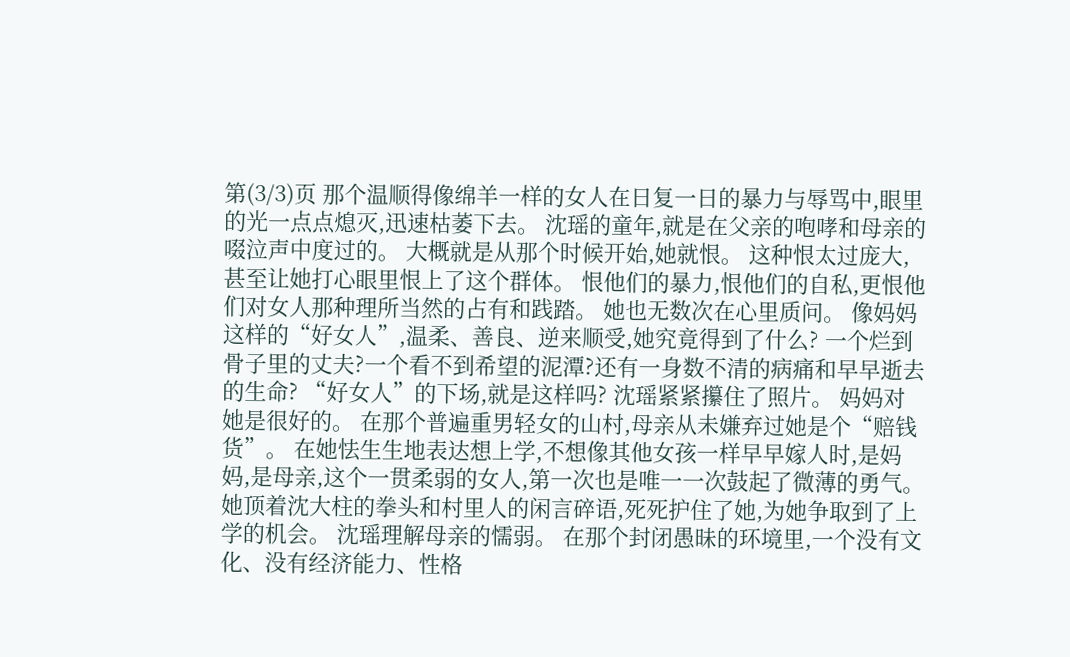第(3/3)页 那个温顺得像绵羊一样的女人在日复一日的暴力与辱骂中,眼里的光一点点熄灭,迅速枯萎下去。 沈瑶的童年,就是在父亲的咆哮和母亲的啜泣声中度过的。 大概就是从那个时候开始,她就恨。 这种恨太过庞大,甚至让她打心眼里恨上了这个群体。 恨他们的暴力,恨他们的自私,更恨他们对女人那种理所当然的占有和践踏。 她也无数次在心里质问。 像妈妈这样的“好女人”,温柔、善良、逆来顺受,她究竟得到了什么? 一个烂到骨子里的丈夫?一个看不到希望的泥潭?还有一身数不清的病痛和早早逝去的生命? “好女人”的下场,就是这样吗? 沈瑶紧紧攥住了照片。 妈妈对她是很好的。 在那个普遍重男轻女的山村,母亲从未嫌弃过她是个“赔钱货”。 在她怯生生地表达想上学,不想像其他女孩一样早早嫁人时,是妈妈,是母亲,这个一贯柔弱的女人,第一次也是唯一一次鼓起了微薄的勇气。 她顶着沈大柱的拳头和村里人的闲言碎语,死死护住了她,为她争取到了上学的机会。 沈瑶理解母亲的懦弱。 在那个封闭愚昧的环境里,一个没有文化、没有经济能力、性格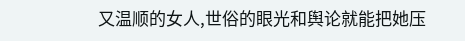又温顺的女人,世俗的眼光和舆论就能把她压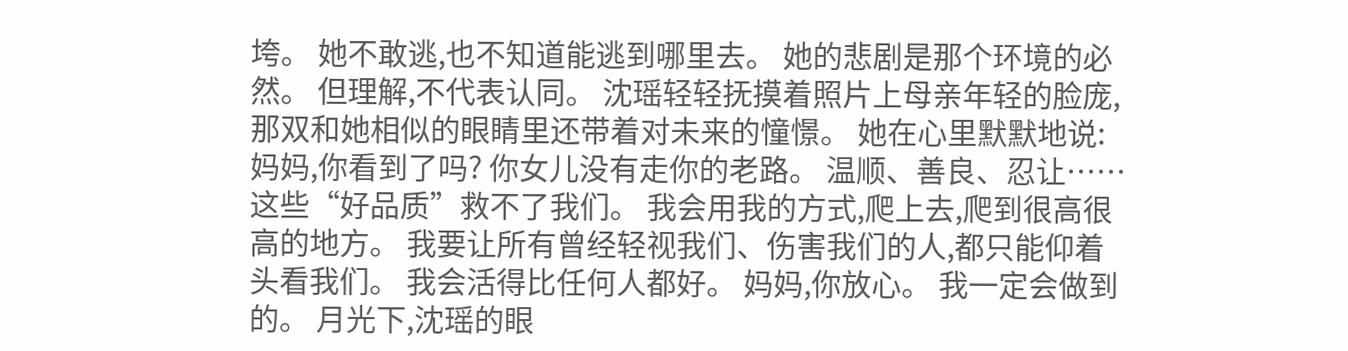垮。 她不敢逃,也不知道能逃到哪里去。 她的悲剧是那个环境的必然。 但理解,不代表认同。 沈瑶轻轻抚摸着照片上母亲年轻的脸庞,那双和她相似的眼睛里还带着对未来的憧憬。 她在心里默默地说: 妈妈,你看到了吗? 你女儿没有走你的老路。 温顺、善良、忍让……这些“好品质”救不了我们。 我会用我的方式,爬上去,爬到很高很高的地方。 我要让所有曾经轻视我们、伤害我们的人,都只能仰着头看我们。 我会活得比任何人都好。 妈妈,你放心。 我一定会做到的。 月光下,沈瑶的眼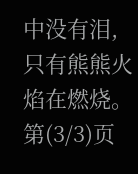中没有泪,只有熊熊火焰在燃烧。 第(3/3)页